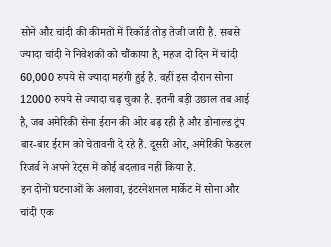सोने और चांदी की कीमतों में रिकॉर्ड तोड़ तेजी जारी है. सबसे ज्यादा चांदी ने निवेशकों को चौंकाया है, महज दो दिन में चांदी 60,000 रुपये से ज्यादा महंगी हुई है. वहीं इस दौरान सोना 12000 रुपये से ज्यादा चढ़ चुका है. इतनी बड़ी उछाल तब आई है, जब अमेरिकी सेना ईरान की ओर बढ़ रही है और डोनाल्ड ट्रंप बार-बार ईरान को चेतावनी दे रहे हैं. दूसरी ओर, अमेरिकी फेडरल रिजर्व ने अपने रेट्स में कोई बदलाव नहीं किया है.
इन दोनों घटनाओं के अलावा, इंटरनेशनल मार्केट में सोना और चांदी एक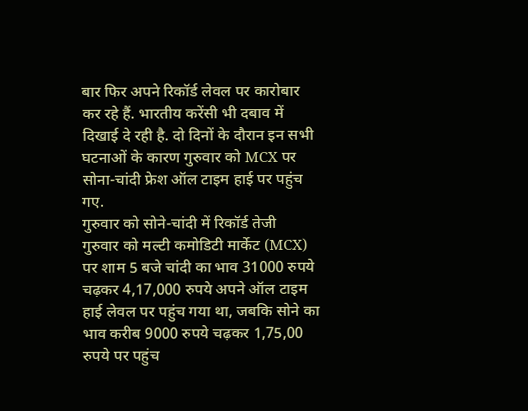बार फिर अपने रिकॉर्ड लेवल पर कारोबार कर रहे हैं. भारतीय करेंसी भी दबाव में दिखाई दे रही है. दो दिनों के दौरान इन सभी घटनाओं के कारण गुरुवार को MCX पर सोना-चांदी फ्रेश ऑल टाइम हाई पर पहुंच गए.
गुरुवार को सोने-चांदी में रिकॉर्ड तेजी
गुरुवार को मल्टी कमोडिटी मार्केट (MCX) पर शाम 5 बजे चांदी का भाव 31000 रुपये चढ़कर 4,17,000 रुपये अपने ऑल टाइम हाई लेवल पर पहुंच गया था, जबकि सोने का भाव करीब 9000 रुपये चढ़कर 1,75,00 रुपये पर पहुंच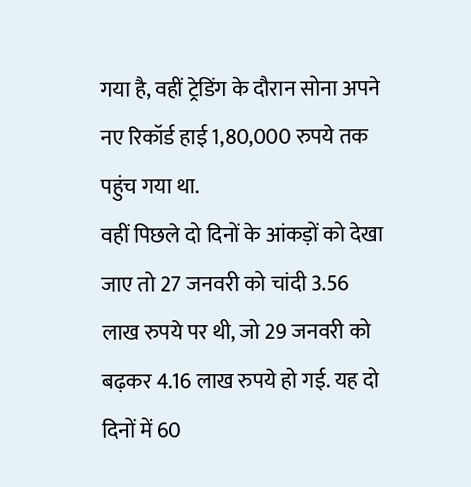गया है, वहीं ट्रेडिंग के दौरान सोना अपने नए रिकॉर्ड हाई 1,80,000 रुपये तक पहुंच गया था.
वहीं पिछले दो दिनों के आंकड़ों को देखा जाए तो 27 जनवरी को चांदी 3.56 लाख रुपये पर थी, जो 29 जनवरी को बढ़कर 4.16 लाख रुपये हो गई. यह दो दिनों में 60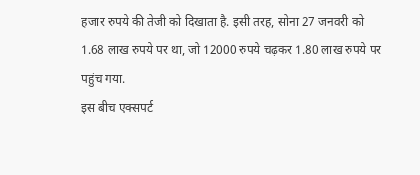हजार रुपये की तेजी को दिखाता है. इसी तरह, सोना 27 जनवरी को 1.68 लाख रुपये पर था, जो 12000 रुपये चढ़कर 1.80 लाख रुपये पर पहुंच गया.
इस बीच एक्सपर्ट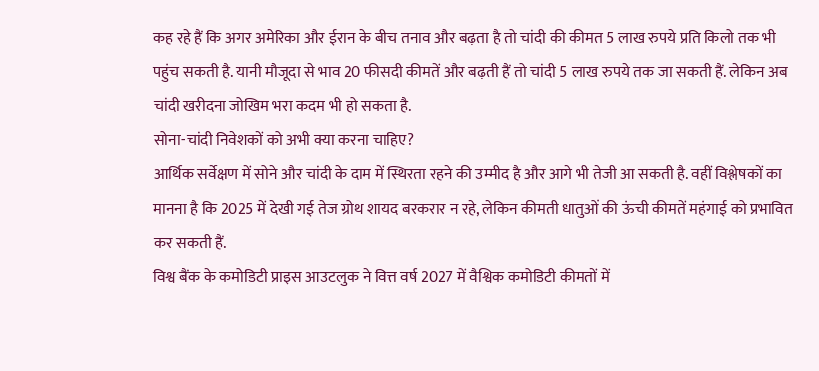कह रहे हैं कि अगर अमेरिका और ईरान के बीच तनाव और बढ़ता है तो चांदी की कीमत 5 लाख रुपये प्रति किलो तक भी पहुंच सकती है. यानी मौजूदा से भाव 20 फीसदी कीमतें और बढ़ती हैं तो चांदी 5 लाख रुपये तक जा सकती हैं. लेकिन अब चांदी खरीदना जोखिम भरा कदम भी हो सकता है.
सोना-चांदी निवेशकों को अभी क्या करना चाहिए?
आर्थिक सर्वेक्षण में सोने और चांदी के दाम में स्थिरता रहने की उम्मीद है और आगे भी तेजी आ सकती है. वहीं विश्लेषकों का मानना है कि 2025 में देखी गई तेज ग्रोथ शायद बरकरार न रहे, लेकिन कीमती धातुओं की ऊंची कीमतें महंगाई को प्रभावित कर सकती हैं.
विश्व बैंक के कमोडिटी प्राइस आउटलुक ने वित्त वर्ष 2027 में वैश्विक कमोडिटी कीमतों में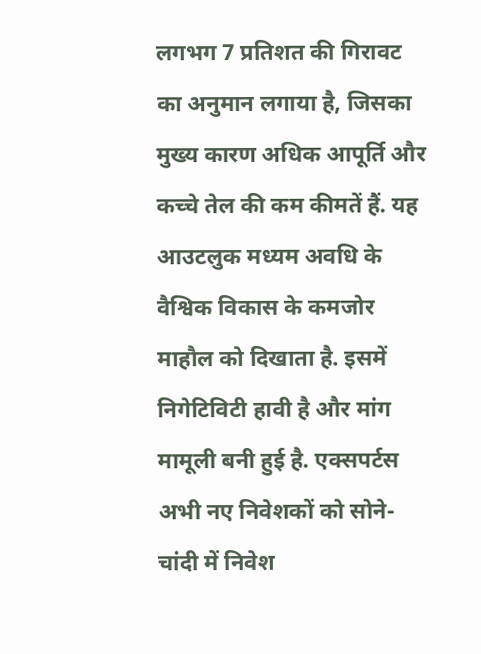लगभग 7 प्रतिशत की गिरावट का अनुमान लगाया है, जिसका मुख्य कारण अधिक आपूर्ति और कच्चे तेल की कम कीमतें हैं. यह आउटलुक मध्यम अवधि के वैश्विक विकास के कमजोर माहौल को दिखाता है. इसमें निगेटिविटी हावी है और मांग मामूली बनी हुई है. एक्सपर्टस अभी नए निवेशकों को सोने-चांदी में निवेश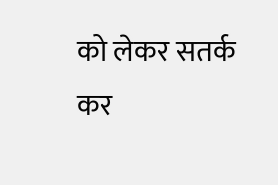को लेकर सतर्क कर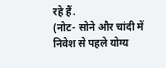रहे हैं.
(नोट- सोने और चांदी में निवेश से पहले योग्य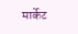मार्केट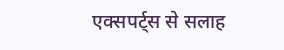एक्सपर्ट्स से सलाह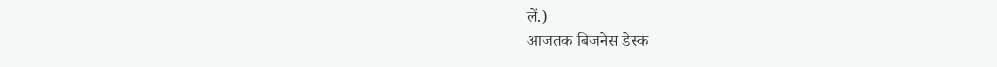लें.)
आजतक बिजनेस डेस्क